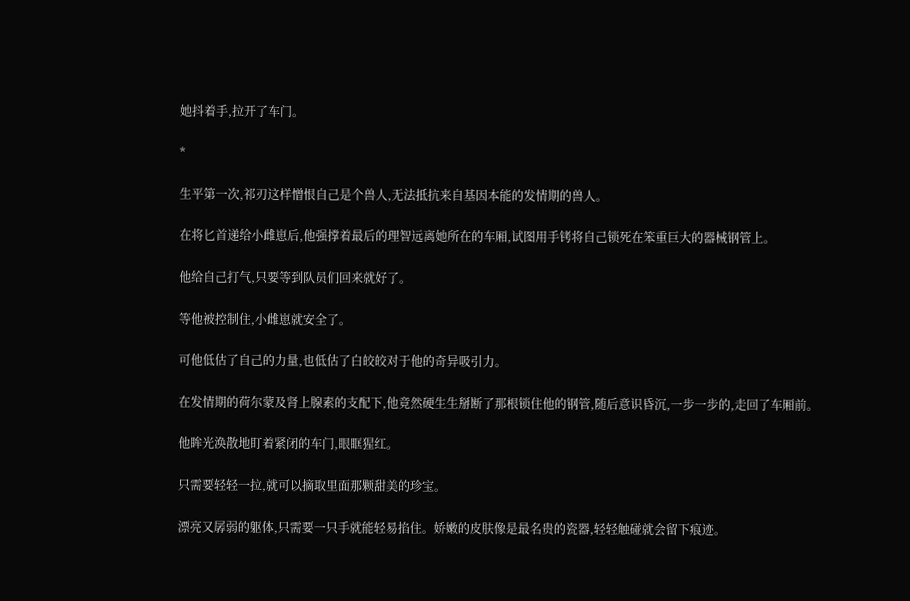她抖着手,拉开了车门。

*

生平第一次,祁刃这样憎恨自己是个兽人,无法抵抗来自基因本能的发情期的兽人。

在将匕首递给小雌崽后,他强撑着最后的理智远离她所在的车厢,试图用手铐将自己锁死在笨重巨大的器械钢管上。

他给自己打气,只要等到队员们回来就好了。

等他被控制住,小雌崽就安全了。

可他低估了自己的力量,也低估了白皎皎对于他的奇异吸引力。

在发情期的荷尔蒙及肾上腺素的支配下,他竟然硬生生掰断了那根锁住他的钢管,随后意识昏沉,一步一步的,走回了车厢前。

他眸光涣散地盯着紧闭的车门,眼眶猩红。

只需要轻轻一拉,就可以摘取里面那颗甜美的珍宝。

漂亮又孱弱的躯体,只需要一只手就能轻易掐住。娇嫩的皮肤像是最名贵的瓷器,轻轻触碰就会留下痕迹。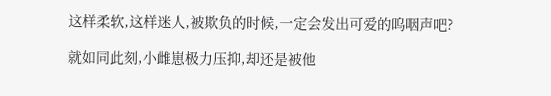这样柔软,这样迷人,被欺负的时候,一定会发出可爱的呜咽声吧?

就如同此刻,小雌崽极力压抑,却还是被他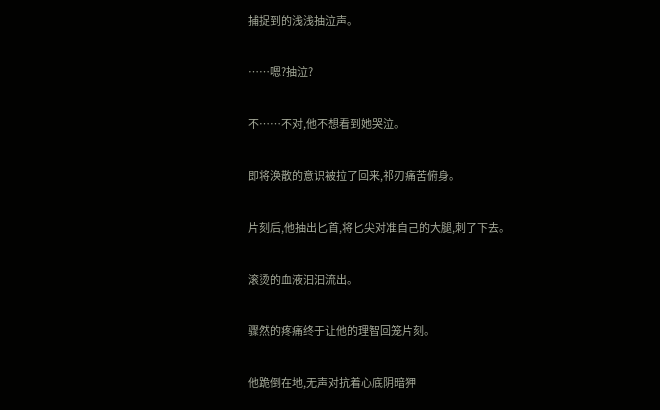捕捉到的浅浅抽泣声。

……嗯?抽泣?

不……不对,他不想看到她哭泣。

即将涣散的意识被拉了回来,祁刃痛苦俯身。

片刻后,他抽出匕首,将匕尖对准自己的大腿,刺了下去。

滚烫的血液汩汩流出。

骤然的疼痛终于让他的理智回笼片刻。

他跪倒在地,无声对抗着心底阴暗狎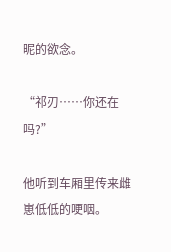昵的欲念。

“祁刃……你还在吗?”

他听到车厢里传来雌崽低低的哽咽。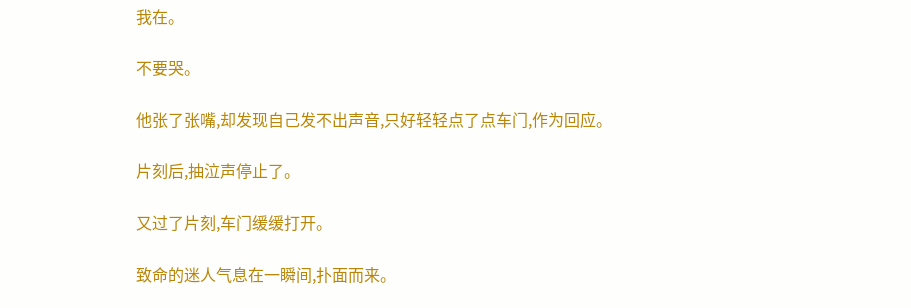我在。

不要哭。

他张了张嘴,却发现自己发不出声音,只好轻轻点了点车门,作为回应。

片刻后,抽泣声停止了。

又过了片刻,车门缓缓打开。

致命的迷人气息在一瞬间,扑面而来。